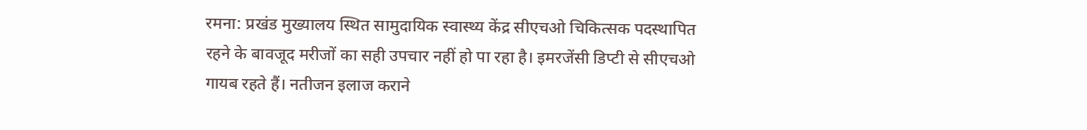रमना: प्रखंड मुख्यालय स्थित सामुदायिक स्वास्थ्य केंद्र सीएचओ चिकित्सक पदस्थापित रहने के बावजूद मरीजों का सही उपचार नहीं हो पा रहा है। इमरजेंसी डिप्टी से सीएचओ गायब रहते हैं। नतीजन इलाज कराने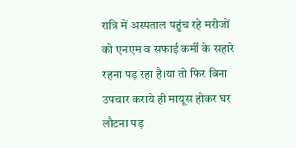रात्रि में अस्पताल पहुंच रहे मरीजों को एनएम व सफाई कर्मी के सहारे रहना पड़ रहा है।या तो फिर बिना उपचार कराये ही मायूस होकर घर लौटना पड़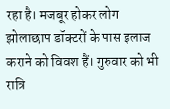रहा है। मजबूर होकर लोग झोलाछाप डॉक्टरों के पास इलाज कराने को विवश हैं। गुरुवार को भी रात्रि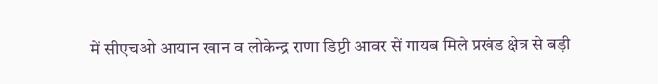में सीएचओ आयान खान व लोकेन्द्र राणा डिप्टी आवर सें गायब मिले प्रखंड क्षेत्र से बड़ी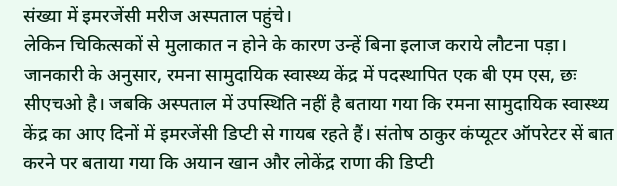संख्या में इमरजेंसी मरीज अस्पताल पहुंचे।
लेकिन चिकित्सकों से मुलाकात न होने के कारण उन्हें बिना इलाज कराये लौटना पड़ा। जानकारी के अनुसार, रमना सामुदायिक स्वास्थ्य केंद्र में पदस्थापित एक बी एम एस, छः सीएचओ है। जबकि अस्पताल में उपस्थिति नहीं है बताया गया कि रमना सामुदायिक स्वास्थ्य केंद्र का आए दिनों में इमरजेंसी डिप्टी से गायब रहते हैं। संतोष ठाकुर कंप्यूटर ऑपरेटर सें बात करने पर बताया गया कि अयान खान और लोकेंद्र राणा की डिप्टी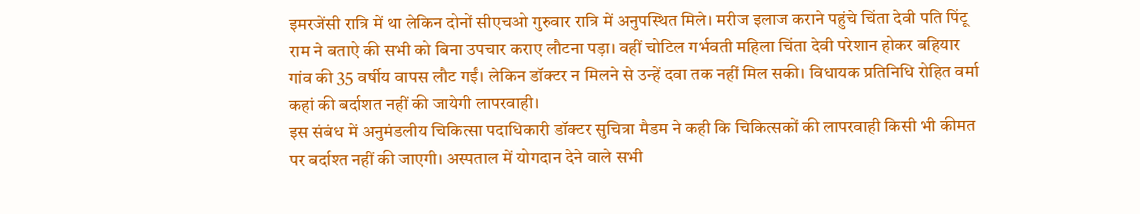इमरजेंसी रात्रि में था लेकिन दोनों सीएचओ गुरुवार रात्रि में अनुपस्थित मिले। मरीज इलाज कराने पहुंचे चिंता देवी पति पिंटू राम ने बताऐ की सभी को बिना उपचार कराए लौटना पड़ा। वहीं चोटिल गर्भवती महिला चिंता देवी परेशान होकर बहियार गांव की 35 वर्षीय वापस लौट गईं। लेकिन डॉक्टर न मिलने से उन्हें दवा तक नहीं मिल सकी। विधायक प्रतिनिधि रोहित वर्मा कहां की बर्दाशत नहीं की जायेगी लापरवाही।
इस संबंध में अनुमंडलीय चिकित्सा पदाधिकारी डॉक्टर सुचित्रा मैडम ने कही कि चिकित्सकों की लापरवाही किसी भी कीमत पर बर्दाश्त नहीं की जाएगी। अस्पताल में योगदान देने वाले सभी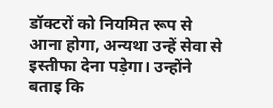डॉक्टरों को नियमित रूप से आना होगा, अन्यथा उन्हें सेवा से इस्तीफा देना पड़ेगा। उन्होंने बताइ कि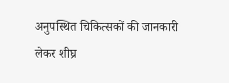अनुपस्थित चिकित्सकों की जानकारी लेकर शीघ्र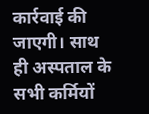कार्रवाई की जाएगी। साथ ही अस्पताल के सभी कर्मियों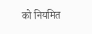को नियमित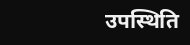उपस्थिति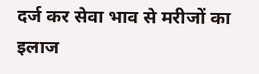दर्ज कर सेवा भाव से मरीजों का इलाज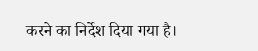करने का निर्देश दिया गया है।